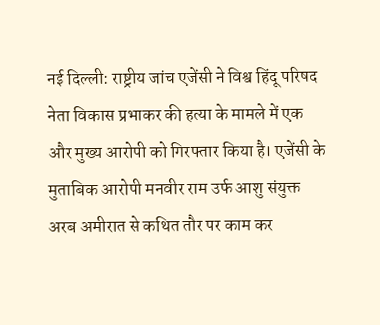नई दिल्ली: राष्ट्रीय जांच एजेंसी ने विश्व हिंदू परिषद नेता विकास प्रभाकर की हत्या के मामले में एक और मुख्य आरोपी को गिरफ्तार किया है। एजेंसी के मुताबिक आरोपी मनवीर राम उर्फ आशु संयुक्त अरब अमीरात से कथित तौर पर काम कर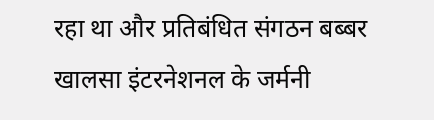रहा था और प्रतिबंधित संगठन बब्बर खालसा इंटरनेशनल के जर्मनी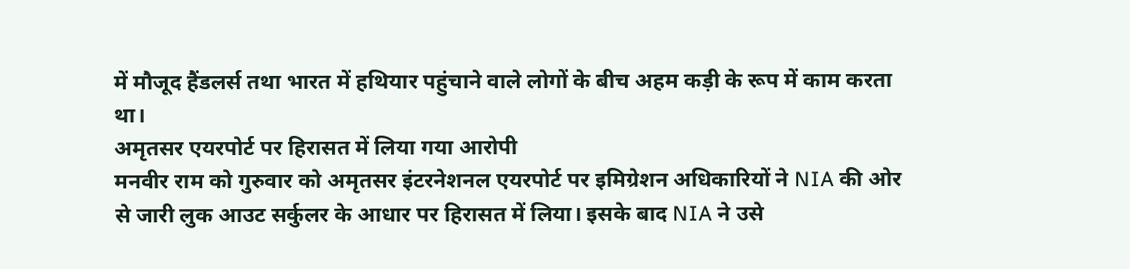में मौजूद हैंडलर्स तथा भारत में हथियार पहुंचाने वाले लोगों के बीच अहम कड़ी के रूप में काम करता था।
अमृतसर एयरपोर्ट पर हिरासत में लिया गया आरोपी
मनवीर राम को गुरुवार को अमृतसर इंटरनेशनल एयरपोर्ट पर इमिग्रेशन अधिकारियों ने NIA की ओर से जारी लुक आउट सर्कुलर के आधार पर हिरासत में लिया। इसके बाद NIA ने उसे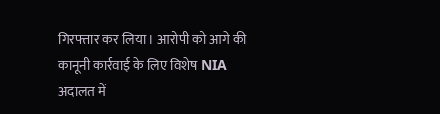गिरफ्तार कर लिया। आरोपी को आगे की कानूनी कार्रवाई के लिए विशेष NIA अदालत में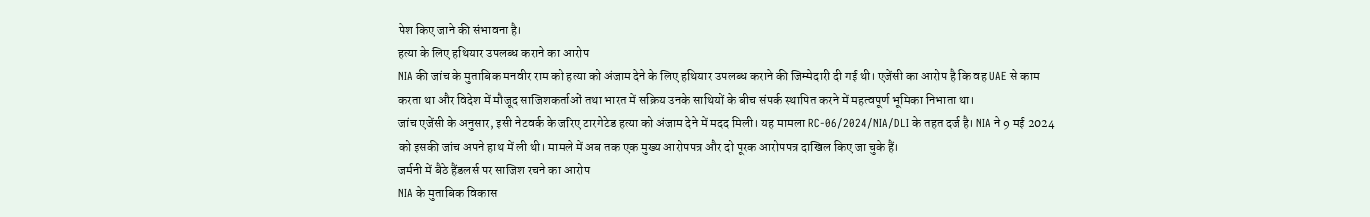पेश किए जाने की संभावना है।
हत्या के लिए हथियार उपलब्ध कराने का आरोप
NIA की जांच के मुताबिक मनवीर राम को हत्या को अंजाम देने के लिए हथियार उपलब्ध कराने की जिम्मेदारी दी गई थी। एजेंसी का आरोप है कि वह UAE से काम करता था और विदेश में मौजूद साजिशकर्ताओं तथा भारत में सक्रिय उनके साथियों के बीच संपर्क स्थापित करने में महत्वपूर्ण भूमिका निभाता था।
जांच एजेंसी के अनुसार, इसी नेटवर्क के जरिए टारगेटेड हत्या को अंजाम देने में मदद मिली। यह मामला RC-06/2024/NIA/DLI के तहत दर्ज है। NIA ने 9 मई 2024 को इसकी जांच अपने हाथ में ली थी। मामले में अब तक एक मुख्य आरोपपत्र और दो पूरक आरोपपत्र दाखिल किए जा चुके हैं।
जर्मनी में बैठे हैंडलर्स पर साजिश रचने का आरोप
NIA के मुताबिक विकास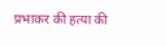प्रभाकर की हत्या की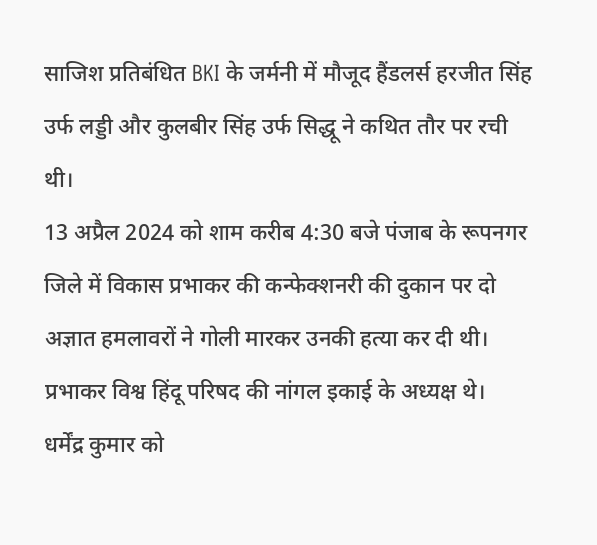साजिश प्रतिबंधित BKI के जर्मनी में मौजूद हैंडलर्स हरजीत सिंह उर्फ लड्डी और कुलबीर सिंह उर्फ सिद्धू ने कथित तौर पर रची थी।
13 अप्रैल 2024 को शाम करीब 4:30 बजे पंजाब के रूपनगर जिले में विकास प्रभाकर की कन्फेक्शनरी की दुकान पर दो अज्ञात हमलावरों ने गोली मारकर उनकी हत्या कर दी थी। प्रभाकर विश्व हिंदू परिषद की नांगल इकाई के अध्यक्ष थे।
धर्मेंद्र कुमार को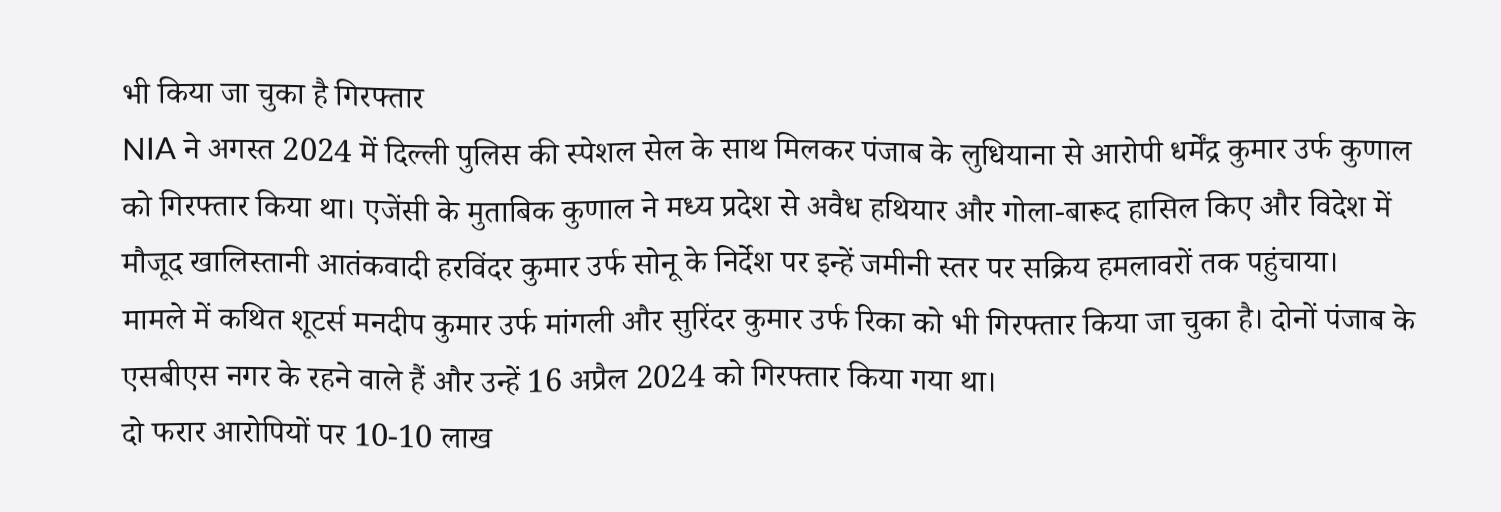भी किया जा चुका है गिरफ्तार
NIA ने अगस्त 2024 में दिल्ली पुलिस की स्पेशल सेल के साथ मिलकर पंजाब के लुधियाना से आरोपी धर्मेंद्र कुमार उर्फ कुणाल को गिरफ्तार किया था। एजेंसी के मुताबिक कुणाल ने मध्य प्रदेश से अवैध हथियार और गोला-बारूद हासिल किए और विदेश में मौजूद खालिस्तानी आतंकवादी हरविंदर कुमार उर्फ सोनू के निर्देश पर इन्हें जमीनी स्तर पर सक्रिय हमलावरों तक पहुंचाया।
मामले में कथित शूटर्स मनदीप कुमार उर्फ मांगली और सुरिंदर कुमार उर्फ रिका को भी गिरफ्तार किया जा चुका है। दोनों पंजाब के एसबीएस नगर के रहने वाले हैं और उन्हें 16 अप्रैल 2024 को गिरफ्तार किया गया था।
दो फरार आरोपियों पर 10-10 लाख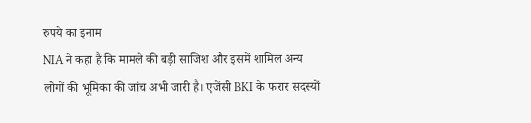रुपये का इनाम
NIA ने कहा है कि मामले की बड़ी साजिश और इसमें शामिल अन्य लोगों की भूमिका की जांच अभी जारी है। एजेंसी BKI के फरार सदस्यों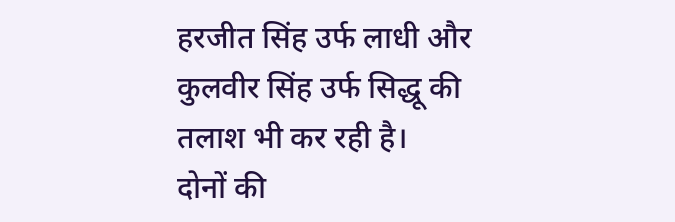हरजीत सिंह उर्फ लाधी और कुलवीर सिंह उर्फ सिद्धू की तलाश भी कर रही है।
दोनों की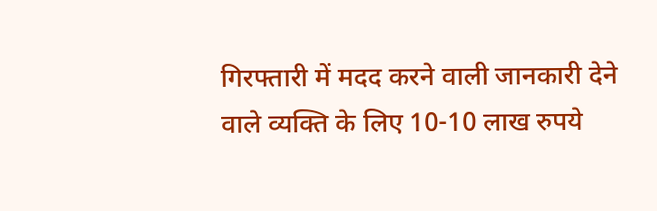गिरफ्तारी में मदद करने वाली जानकारी देने वाले व्यक्ति के लिए 10-10 लाख रुपये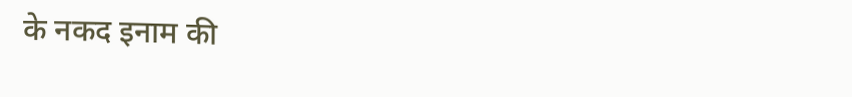के नकद इनाम की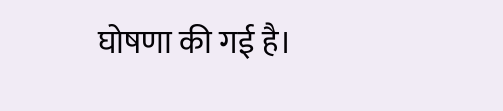घोषणा की गई है।